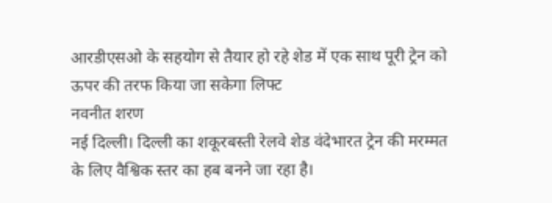आरडीएसओ के सहयोग से तैयार हो रहे शेड में एक साथ पूरी ट्रेन को ऊपर की तरफ किया जा सकेगा लिफ्ट
नवनीत शरण
नई दिल्ली। दिल्ली का शकूरबस्ती रेलवे शेड वंदेभारत ट्रेन की मरम्मत के लिए वैश्विक स्तर का हब बनने जा रहा है।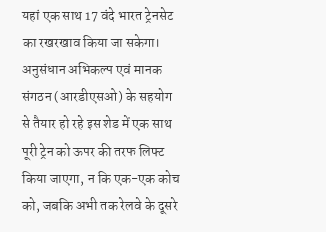यहां एक साथ 17 वंदे भारत ट्रेनसेट का रखरखाव किया जा सकेगा। अनुसंधान अभिकल्प एवं मानक संगठन (आरडीएसओ) के सहयोग से तैयार हो रहे इस शेड में एक साथ पूरी ट्रेन को ऊपर की तरफ लिफ्ट किया जाएगा, न कि एक-एक कोच को, जबकि अभी तक रेलवे के दूसरे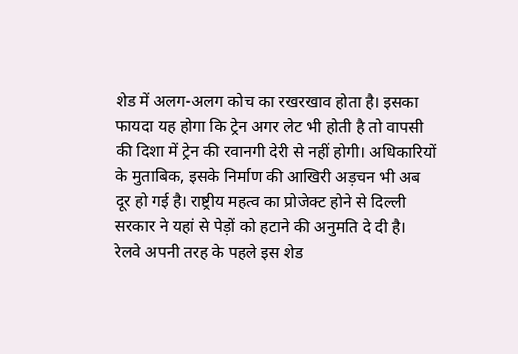शेड में अलग-अलग कोच का रखरखाव होता है। इसका फायदा यह होगा कि ट्रेन अगर लेट भी होती है तो वापसी की दिशा में ट्रेन की रवानगी देरी से नहीं होगी। अधिकारियों के मुताबिक, इसके निर्माण की आखिरी अड़चन भी अब दूर हो गई है। राष्ट्रीय महत्व का प्रोजेक्ट होने से दिल्ली सरकार ने यहां से पेड़ों को हटाने की अनुमति दे दी है।
रेलवे अपनी तरह के पहले इस शेड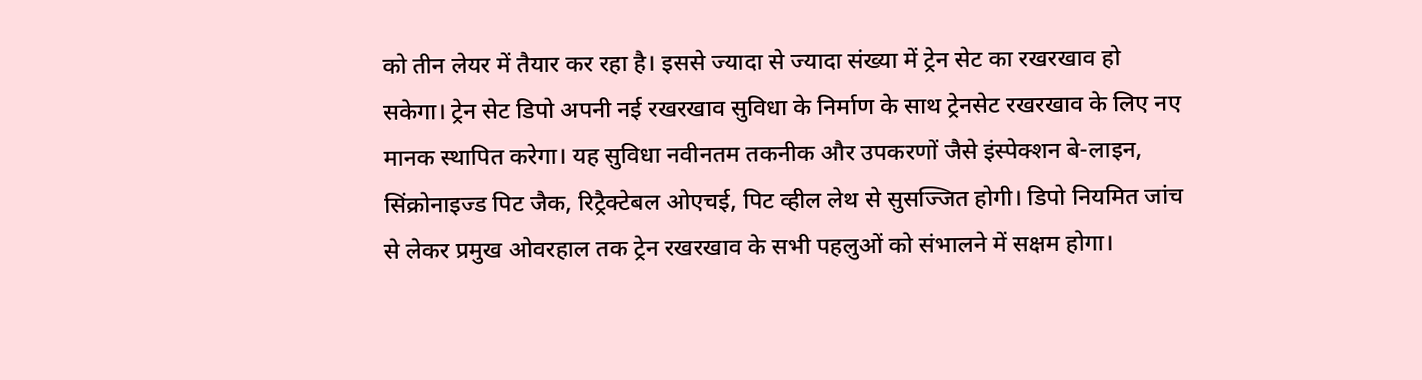को तीन लेयर में तैयार कर रहा है। इससे ज्यादा से ज्यादा संख्या में ट्रेन सेट का रखरखाव हो सकेगा। ट्रेन सेट डिपो अपनी नई रखरखाव सुविधा के निर्माण के साथ ट्रेनसेट रखरखाव के लिए नए मानक स्थापित करेगा। यह सुविधा नवीनतम तकनीक और उपकरणों जैसे इंस्पेक्शन बे-लाइन, सिंक्रोनाइज्ड पिट जैक, रिट्रैक्टेबल ओएचई, पिट व्हील लेथ से सुसज्जित होगी। डिपो नियमित जांच से लेकर प्रमुख ओवरहाल तक ट्रेन रखरखाव के सभी पहलुओं को संभालने में सक्षम होगा।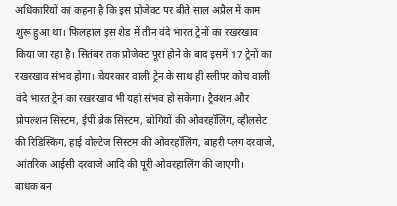अधिकारियों का कहना है कि इस प्रोजेक्ट पर बीते साल अप्रैल में काम शुरू हुआ था। फिलहाल इस शेड में तीन वंदे भारत ट्रेनों का रखरखाव किया जा रहा है। सितंबर तक प्रोजेक्ट पूरा होने के बाद इसमें 17 ट्रेनों का रखरखाव संभव होगा। चेयरकार वाली ट्रेन के साथ ही स्लीपर कोच वाली वंदे भारत ट्रेन का रखरखाव भी यहां संभव हो सकेगा। ट्रैक्शन और प्रोपल्शन सिस्टम, ईपी ब्रेक सिस्टम, बोगियों की ओवरहॉलिंग, व्हीलसेट की रिडिस्किंग, हाई वोल्टेज सिस्टम की ओवरहॉलिंग, बाहरी प्लग दरवाजे, आंतरिक आईसी दरवाजे आदि की पूरी ओवरहालिंग की जाएगी।
बाधक बन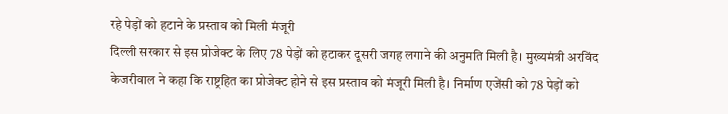रहे पेड़ों को हटाने के प्रस्ताव को मिली मंजूरी
दिल्ली सरकार से इस प्रोजेक्ट के लिए 78 पेड़ों को हटाकर दूसरी जगह लगाने की अनुमति मिली है। मुख्यमंत्री अरविंद केजरीवाल ने कहा कि राष्ट्रहित का प्रोजेक्ट होने से इस प्रस्ताव को मंजूरी मिली है। निर्माण एजेंसी को 78 पेड़ों को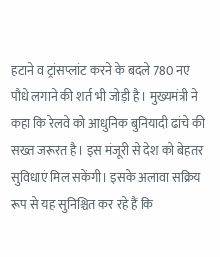हटाने व ट्रांसप्लांट करने के बदले 780 नए पौधे लगाने की शर्त भी जोड़ी है। मुख्यमंत्री ने कहा कि रेलवे को आधुनिक बुनियादी ढांचे की सख्त जरूरत है। इस मंजूरी से देश को बेहतर सुविधाएं मिल सकेंगी। इसके अलावा सक्रिय रूप से यह सुनिश्चित कर रहे हैं कि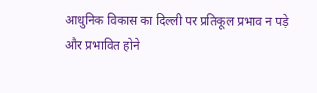आधुनिक विकास का दिल्ली पर प्रतिकूल प्रभाव न पड़े और प्रभावित होने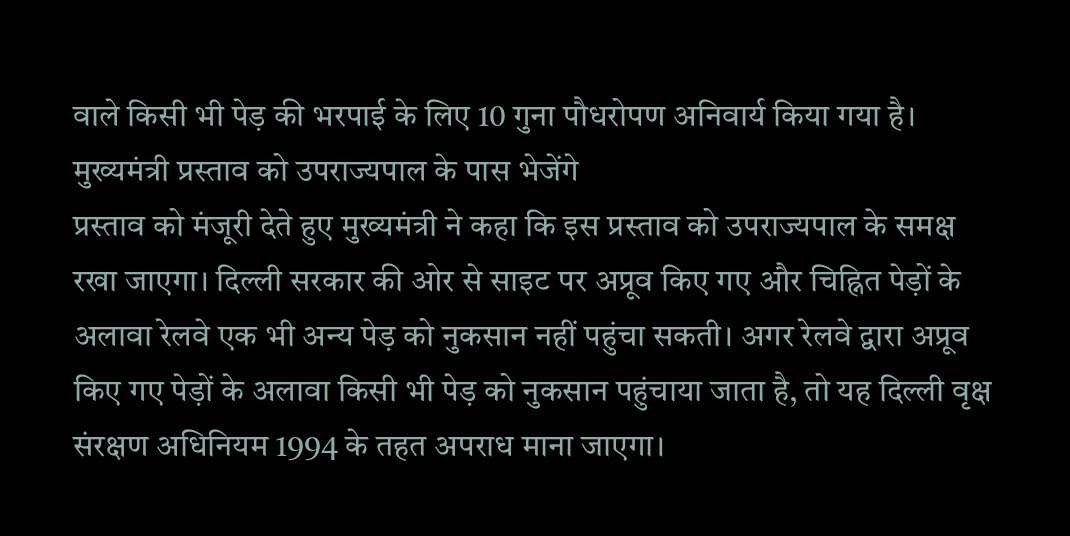वाले किसी भी पेड़ की भरपाई के लिए 10 गुना पौधरोपण अनिवार्य किया गया है।
मुख्यमंत्री प्रस्ताव को उपराज्यपाल के पास भेजेंगे
प्रस्ताव को मंजूरी देते हुए मुख्यमंत्री ने कहा कि इस प्रस्ताव को उपराज्यपाल के समक्ष रखा जाएगा। दिल्ली सरकार की ओर से साइट पर अप्रूव किए गए और चिह्नित पेड़ों के अलावा रेलवे एक भी अन्य पेड़ को नुकसान नहीं पहुंचा सकती। अगर रेलवे द्वारा अप्रूव किए गए पेड़ों के अलावा किसी भी पेड़ को नुकसान पहुंचाया जाता है, तो यह दिल्ली वृक्ष संरक्षण अधिनियम 1994 के तहत अपराध माना जाएगा।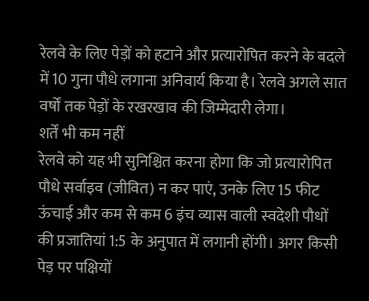रेलवे के लिए पेड़ों को हटाने और प्रत्यारोपित करने के बदले में 10 गुना पौधे लगाना अनिवार्य किया है। रेलवे अगले सात वर्षों तक पेड़ों के रखरखाव की जिम्मेदारी लेगा।
शर्तें भी कम नहीं
रेलवे को यह भी सुनिश्चित करना होगा कि जो प्रत्यारोपित पौधे सर्वाइव (जीवित) न कर पाएं, उनके लिए 15 फीट ऊंचाई और कम से कम 6 इंच व्यास वाली स्वदेशी पौधों की प्रजातियां 1:5 के अनुपात में लगानी होंगी। अगर किसी पेड़ पर पक्षियों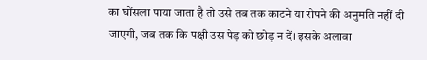का घोंसला पाया जाता है तो उसे तब तक काटने या रोपने की अनुमति नहीं दी जाएगी, जब तक कि पक्षी उस पेड़ को छोड़ न दें। इसके अलावा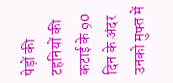पेड़ों की टहनियों की कटाई के 90 दिन के अंदर उनको मुफ्त में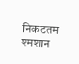निकटतम श्मशान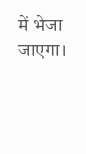में भेजा जाएगा।